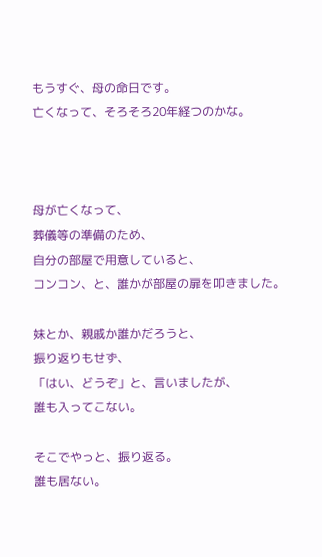もうすぐ、母の命日です。
亡くなって、そろそろ20年経つのかな。



母が亡くなって、
葬儀等の準備のため、
自分の部屋で用意していると、
コンコン、と、誰かが部屋の扉を叩きました。

妹とか、親戚か誰かだろうと、
振り返りもせず、
「はい、どうぞ」と、言いましたが、
誰も入ってこない。

そこでやっと、振り返る。
誰も居ない。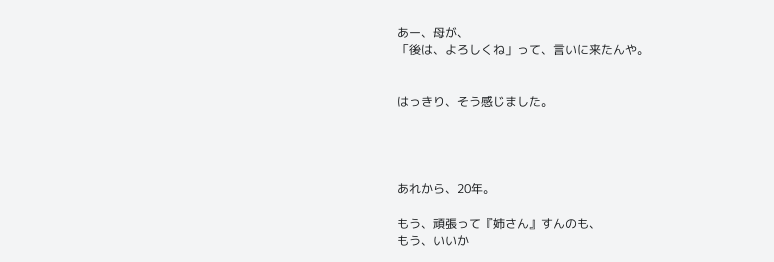あー、母が、
「後は、よろしくね」って、言いに来たんや。


はっきり、そう感じました。




あれから、20年。

もう、頑張って『姉さん』すんのも、
もう、いいか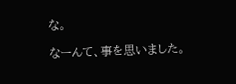な。

なーんて、事を思いました。